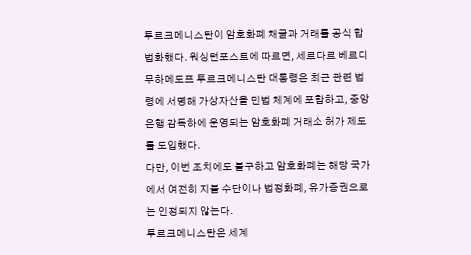투르크메니스탄이 암호화폐 채굴과 거래를 공식 합법화했다. 워싱턴포스트에 따르면, 세르다르 베르디무하메도프 투르크메니스탄 대통령은 최근 관련 법령에 서명해 가상자산을 민법 체계에 포함하고, 중앙은행 감독하에 운영되는 암호화폐 거래소 허가 제도를 도입했다.
다만, 이번 조치에도 불구하고 암호화폐는 해당 국가에서 여전히 지불 수단이나 법정화폐, 유가증권으로는 인정되지 않는다.
투르크메니스탄은 세계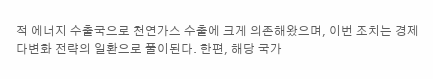적 에너지 수출국으로 천연가스 수출에 크게 의존해왔으며, 이번 조치는 경제 다변화 전략의 일환으로 풀이된다. 한편, 해당 국가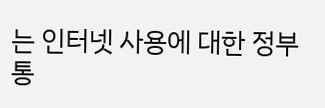는 인터넷 사용에 대한 정부 통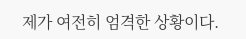제가 여전히 엄격한 상황이다.